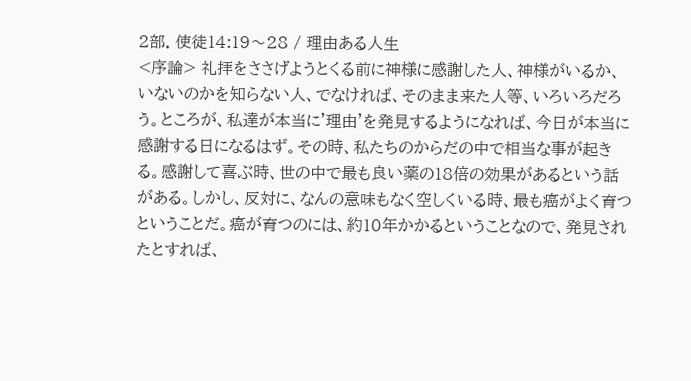2部. 使徒14:19〜28 / 理由ある人生
<序論> 礼拝をささげようとくる前に神様に感謝した人、神様がいるか、いないのかを知らない人、でなければ、そのまま来た人等、いろいろだろう。ところが、私達が本当に'理由'を発見するようになれば、今日が本当に感謝する日になるはず。その時、私たちのからだの中で相当な事が起きる。感謝して喜ぶ時、世の中で最も良い薬の18倍の効果があるという話がある。しかし、反対に、なんの意味もなく空しくいる時、最も癌がよく育つということだ。癌が育つのには、約10年かかるということなので、発見されたとすれば、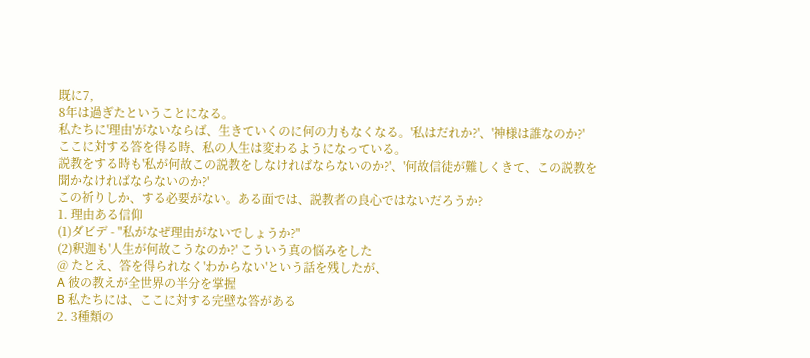既に7,
8年は過ぎたということになる。
私たちに'理由'がないならば、生きていくのに何の力もなくなる。'私はだれか?'、'神様は誰なのか?'
ここに対する答を得る時、私の人生は変わるようになっている。
説教をする時も'私が何故この説教をしなければならないのか?'、'何故信徒が難しくきて、この説教を聞かなければならないのか?'
この祈りしか、する必要がない。ある面では、説教者の良心ではないだろうか?
1. 理由ある信仰
(1)ダビデ - "私がなぜ理由がないでしょうか?"
(2)釈迦も'人生が何故こうなのか?' こういう真の悩みをした
@ たとえ、答を得られなく'わからない'という話を残したが、
A 彼の教えが全世界の半分を掌握
B 私たちには、ここに対する完壁な答がある
2. 3種類の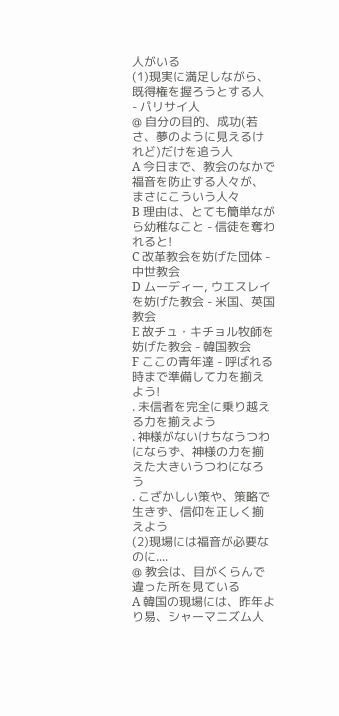人がいる
(1)現実に満足しながら、既得権を握ろうとする人
- パリサイ人
@ 自分の目的、成功(若さ、夢のように見えるけれど)だけを追う人
A 今日まで、教会のなかで福音を防止する人々が、まさにこういう人々
B 理由は、とても簡単ながら幼稚なこと - 信徒を奪われると!
C 改革教会を妨げた団体 - 中世教会
D ムーディー, ウエスレイを妨げた教会 - 米国、英国教会
E 故チュ・キチョル牧師を妨げた教会 - 韓国教会
F ここの青年達 - 呼ばれる時まで準備して力を揃えよう!
. 未信者を完全に乗り越える力を揃えよう
. 神様がないけちなうつわにならず、神様の力を揃えた大きいうつわになろう
. こざかしい策や、策略で生きず、信仰を正しく揃えよう
(2)現場には福音が必要なのに....
@ 教会は、目がくらんで違った所を見ている
A 韓国の現場には、昨年より易、シャーマニズム人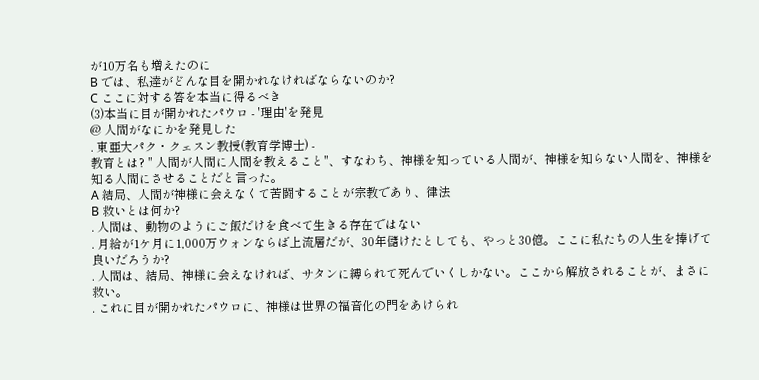が10万名も増えたのに
B では、私達がどんな目を開かれなければならないのか?
C ここに対する答を本当に得るべき
(3)本当に目が開かれたパウロ - '理由'を発見
@ 人間がなにかを発見した
. 東亜大パク・クェスン教授(教育学博士) -
教育とは? " 人間が人間に人間を教えること"、すなわち、神様を知っている人間が、神様を知らない人間を、神様を知る人間にさせることだと言った。
A 結局、人間が神様に会えなくて苦闘することが宗教であり、律法
B 救いとは何か?
. 人間は、動物のようにご飯だけを食べて生きる存在ではない
. 月給が1ケ月に1,000万ウォンならば上流層だが、30年儲けたとしても、やっと30億。ここに私たちの人生を捧げて良いだろうか?
. 人間は、結局、神様に会えなければ、サタンに縛られて死んでいくしかない。ここから解放されることが、まさに救い。
. これに目が開かれたパウロに、神様は世界の福音化の門をあけられ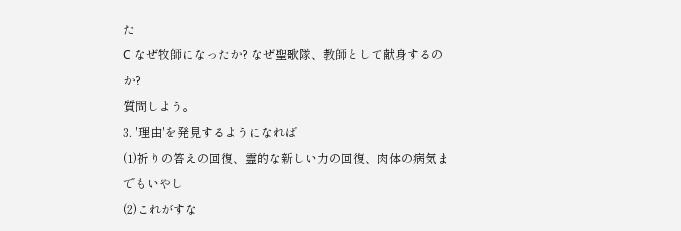た
C なぜ牧師になったか? なぜ聖歌隊、教師として献身するのか?
質問しよう。
3. '理由'を発見するようになれば
(1)祈りの答えの回復、霊的な新しい力の回復、肉体の病気までもいやし
(2)これがすな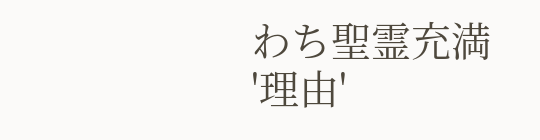わち聖霊充満
'理由'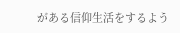がある信仰生活をするよう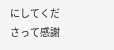にしてくださって感謝